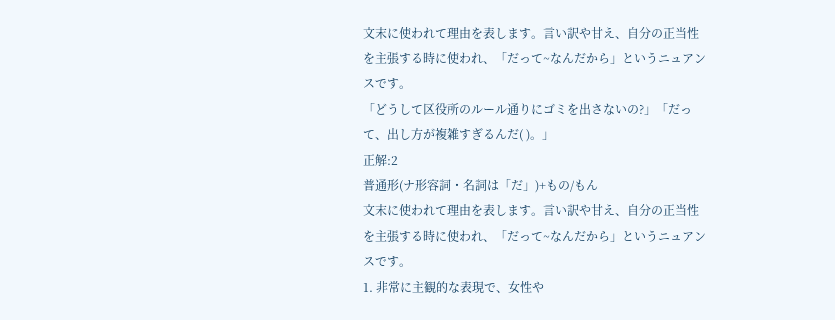文末に使われて理由を表します。言い訳や甘え、自分の正当性を主張する時に使われ、「だって~なんだから」というニュアンスです。
「どうして区役所のルール通りにゴミを出さないの?」「だって、出し方が複雑すぎるんだ( )。」
正解:2
普通形(ナ形容詞・名詞は「だ」)+もの/もん
文末に使われて理由を表します。言い訳や甘え、自分の正当性を主張する時に使われ、「だって~なんだから」というニュアンスです。
1. 非常に主観的な表現で、女性や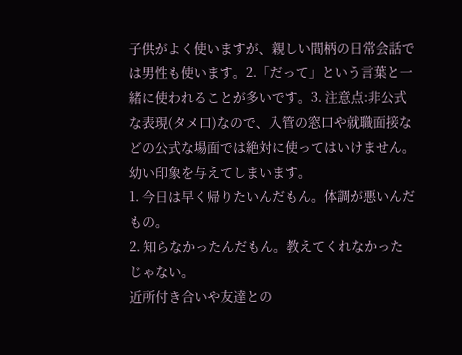子供がよく使いますが、親しい間柄の日常会話では男性も使います。2.「だって」という言葉と一緒に使われることが多いです。3. 注意点:非公式な表現(タメ口)なので、入管の窓口や就職面接などの公式な場面では絶対に使ってはいけません。幼い印象を与えてしまいます。
1. 今日は早く帰りたいんだもん。体調が悪いんだもの。
2. 知らなかったんだもん。教えてくれなかったじゃない。
近所付き合いや友達との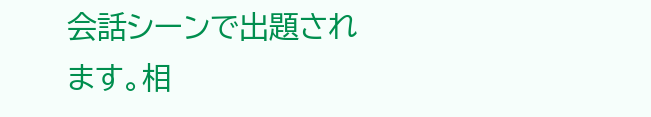会話シーンで出題されます。相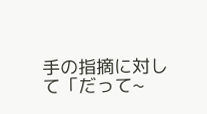手の指摘に対して「だって~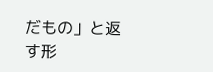だもの」と返す形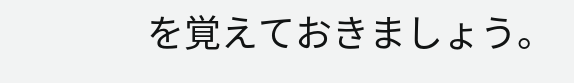を覚えておきましょう。